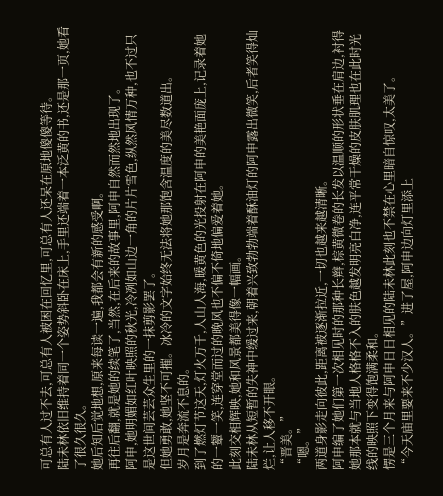可总有人过不去,可总有人被困在回忆里,可总有人还呆在原地傻傻等待。
陆未林依旧维持着同一个姿势斜卧在床上,手里还端着一本泛黄的书,还是那一页,她看了很久很久。
她后知后觉地想,原来每读一遍,我都会有新的感受啊。
再往后翻,就是她的续笔了,当然,在后来的故事里,阿申自然而然地出现了。
阿申,她明媚如红叶映照的秋光,冷冽如山边一角的片片雪色,纵然风情万种,也不过只是这世间芸芸众生里的一抹剪影罢了。
但她勇敢,她坚不可摧。冰冷的文字始终无法将她那饱含温度的美尽数道出。
岁月是奔流不息的。
到了燃灯节这天,灯火万千,人山人海,暖黄色的光投射在阿申的美艳面庞上,记录着她的一颦一笑,连穿堂而过的晚风也不偏不倚地偏爱着她。
此刻交相辉映,她和风景都美得像一幅画。
陆未林从短暂的失神中缓过来,朝着兴致勃勃端着酥油灯的阿申露出微笑,后者笑得灿烂,让人移不开眼。
“晋美。”
“嗯。”
两道身影走向彼此,距离被逐渐拉近,一切也越来越清晰。
阿申编了她们第一次相见时的那种长辫,棕黄微卷的长发以温顺的形状垂在肩边,衬得她那本就与当地人格格不入的肤色越发明亮白净,连平常干燥的皮肤肌理也在此时光线的映照下变得饱满柔和。
愣是三个月来与阿申日日相见的陆未林此刻也不禁在心里暗自惊叹,太美了。
“今天庙里要来不少汉人。”进了屋,阿申边向灯里添上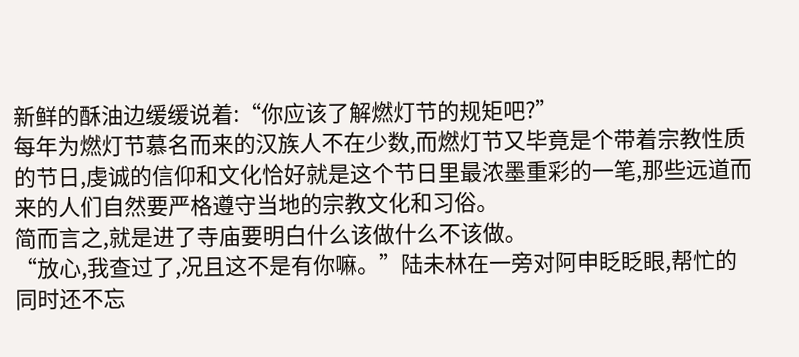新鲜的酥油边缓缓说着:“你应该了解燃灯节的规矩吧?”
每年为燃灯节慕名而来的汉族人不在少数,而燃灯节又毕竟是个带着宗教性质的节日,虔诚的信仰和文化恰好就是这个节日里最浓墨重彩的一笔,那些远道而来的人们自然要严格遵守当地的宗教文化和习俗。
简而言之,就是进了寺庙要明白什么该做什么不该做。
“放心,我查过了,况且这不是有你嘛。”陆未林在一旁对阿申眨眨眼,帮忙的同时还不忘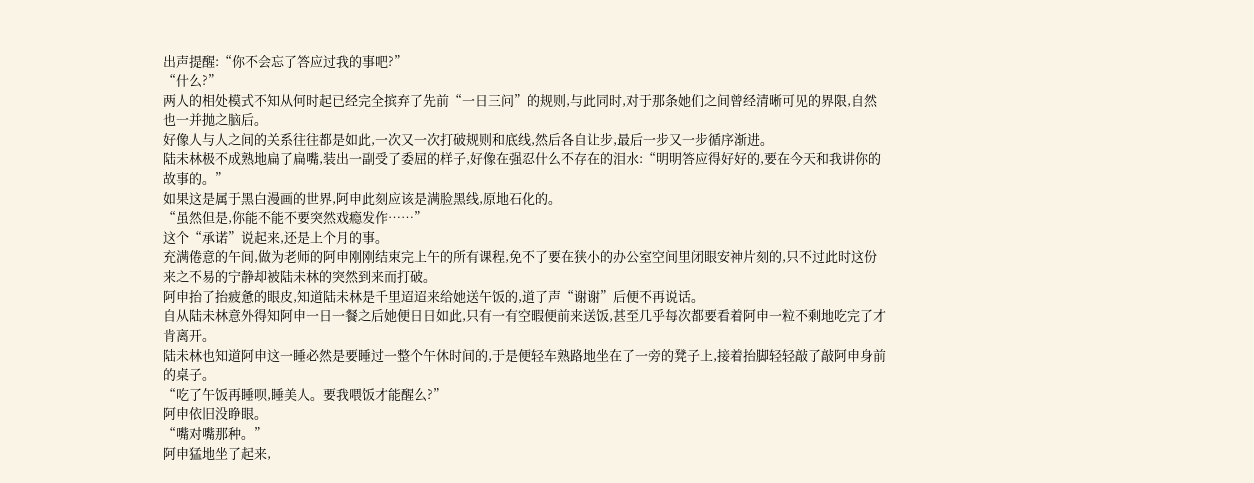出声提醒:“你不会忘了答应过我的事吧?”
“什么?”
两人的相处模式不知从何时起已经完全摈弃了先前“一日三问”的规则,与此同时,对于那条她们之间曾经清晰可见的界限,自然也一并抛之脑后。
好像人与人之间的关系往往都是如此,一次又一次打破规则和底线,然后各自让步,最后一步又一步循序渐进。
陆未林极不成熟地扁了扁嘴,装出一副受了委屈的样子,好像在强忍什么不存在的泪水:“明明答应得好好的,要在今天和我讲你的故事的。”
如果这是属于黑白漫画的世界,阿申此刻应该是满脸黑线,原地石化的。
“虽然但是,你能不能不要突然戏瘾发作……”
这个“承诺”说起来,还是上个月的事。
充满倦意的午间,做为老师的阿申刚刚结束完上午的所有课程,免不了要在狭小的办公室空间里闭眼安神片刻的,只不过此时这份来之不易的宁静却被陆未林的突然到来而打破。
阿申抬了抬疲惫的眼皮,知道陆未林是千里迢迢来给她送午饭的,道了声“谢谢”后便不再说话。
自从陆未林意外得知阿申一日一餐之后她便日日如此,只有一有空暇便前来送饭,甚至几乎每次都要看着阿申一粒不剩地吃完了才肯离开。
陆未林也知道阿申这一睡必然是要睡过一整个午休时间的,于是便轻车熟路地坐在了一旁的凳子上,接着抬脚轻轻敲了敲阿申身前的桌子。
“吃了午饭再睡呗,睡美人。要我喂饭才能醒么?”
阿申依旧没睁眼。
“嘴对嘴那种。”
阿申猛地坐了起来,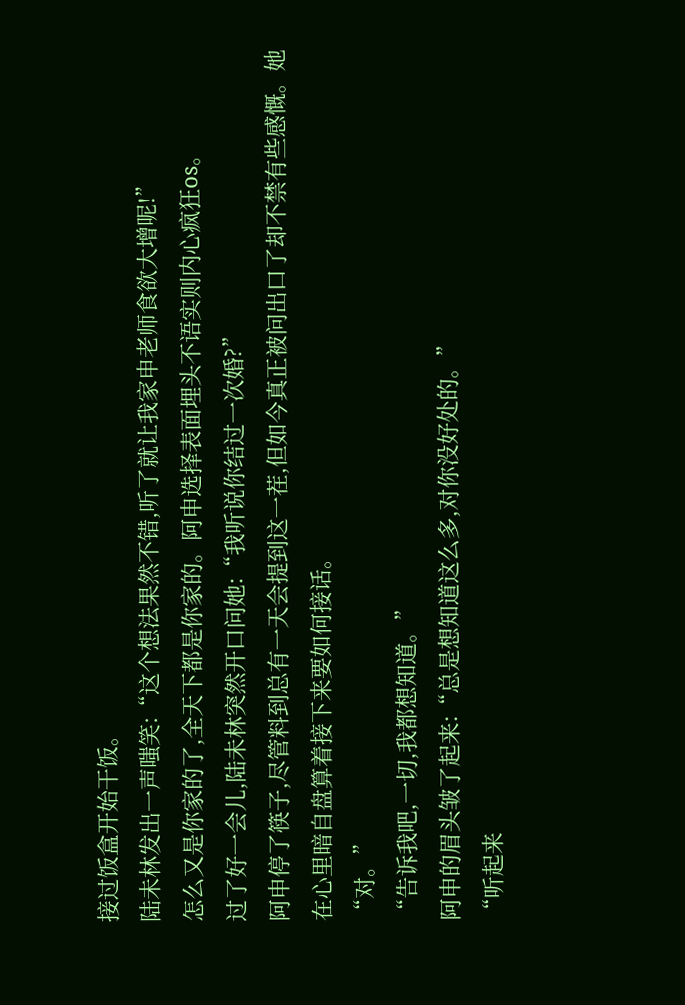接过饭盒开始干饭。
陆未林发出一声嗤笑:“这个想法果然不错,听了就让我家申老师食欲大增呢!”
怎么又是你家的了,全天下都是你家的。阿申选择表面埋头不语实则内心疯狂os。
过了好一会儿,陆未林突然开口问她:“我听说你结过一次婚?”
阿申停了筷子,尽管料到总有一天会提到这一茬,但如今真正被问出口了却不禁有些感慨。她在心里暗自盘算着接下来要如何接话。
“对。”
“告诉我吧,一切,我都想知道。”
阿申的眉头皱了起来:“总是想知道这么多,对你没好处的。”
“听起来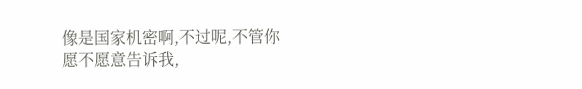像是国家机密啊,不过呢,不管你愿不愿意告诉我,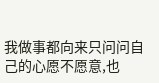我做事都向来只问问自己的心愿不愿意,也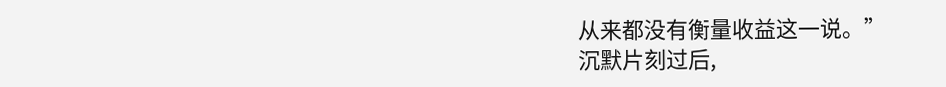从来都没有衡量收益这一说。”
沉默片刻过后,